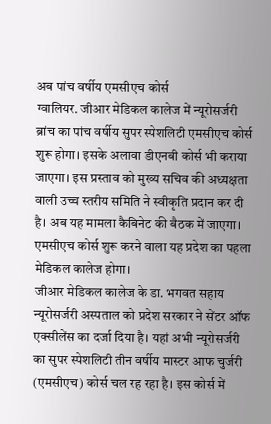अब पांच वर्षीय एमसीएच कोर्स
ग्वालियर. जीआर मेडिकल कालेज में न्यूरोसर्जरी ब्रांच का पांच वर्षीय सुपर स्पेशलिटी एमसीएच कोर्स शुरू होगा। इसके अलावा डीएनबी कोर्स भी कराया जाएगा। इस प्रस्ताव को मुख्य सचिव की अध्यक्षता वाली उच्च स्तरीय समिति ने स्वीकृति प्रदान कर दी है। अब यह मामला कैबिनेट की बैठक में जाएगा। एमसीएच कोर्स शुरू करने वाला यह प्रदेश का पहला मेडिकल कालेज होगा।
जीआर मेडिकल कालेज के डा. भगवत सहाय न्यूरोसर्जरी अस्पताल को प्रदेश सरकार ने सेंटर ऑफ एक्सीलेंस का दर्जा दिया है। यहां अभी न्यूरोसर्जरी का सुपर स्पेशलिटी तीन वर्षीय मास्टर आफ चुर्जरी (एमसीएच) कोर्स चल रह रहा है। इस कोर्स में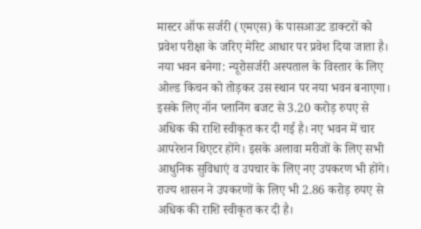मास्टर ऑफ सर्जरी (एमएस) के पासआउट डाक्टरों को प्रवेश परीक्षा के जरिए मेरिट आधार पर प्रवेश दिया जाता है।
नया भवन बनेगा: न्यूरोसर्जरी अस्पताल के विस्तार के लिए ओल्ड किचन को तोड़कर उस स्थान पर नया भवन बनाएगा। इसके लिए नॉन प्लानिंग बजट से 3.20 करोड़ रुपए से अधिक की राशि स्वीकृत कर दी गई है। नए भवन में चार आपरेशन थिएटर होंगे। इसके अलावा मरीजों के लिए सभी आधुनिक सुविधाएं व उपचार के लिए नए उपकरण भी होंगे।
राज्य शासन ने उपकरणों के लिए भी 2.86 करोड़ रुपए से अधिक की राशि स्वीकृत कर दी है।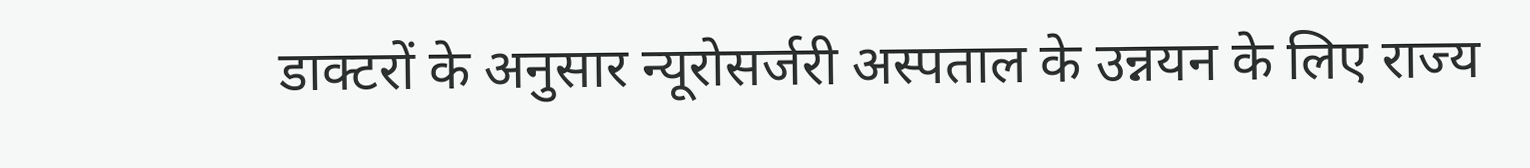डाक्टरों के अनुसार न्यूरोसर्जरी अस्पताल के उन्नयन के लिए राज्य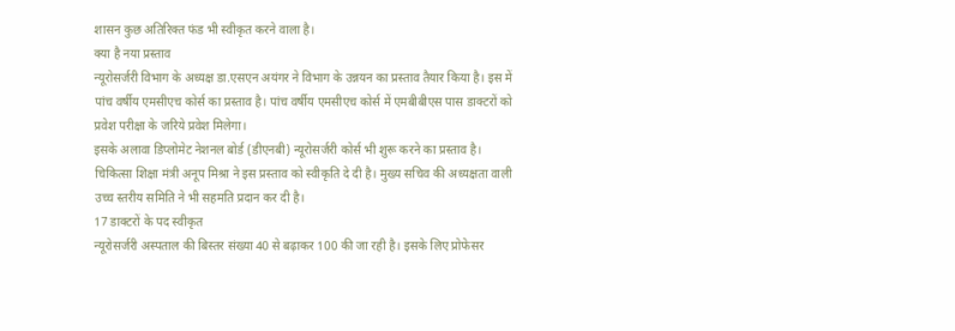शासन कुछ अतिरिक्त फंड भी स्वीकृत करने वाला है।
क्या है नया प्रस्ताव
न्यूरोसर्जरी विभाग के अध्यक्ष डा.एसएन अयंगर ने विभाग के उन्नयन का प्रस्ताव तैयार किया है। इस में पांच वर्षीय एमसीएच कोर्स का प्रस्ताव है। पांच वर्षीय एमसीएच कोर्स में एमबीबीएस पास डाक्टरों को प्रवेश परीक्षा के जरिये प्रवेश मिलेगा।
इसके अलावा डिप्लोमेट नेशनल बोर्ड (डीएनबी) न्यूरोसर्जरी कोर्स भी शुरू करने का प्रस्ताव है। चिकित्सा शिक्षा मंत्री अनूप मिश्रा ने इस प्रस्ताव को स्वीकृति दे दी है। मुख्य सचिव की अध्यक्षता वाली उच्च स्तरीय समिति ने भी सहमति प्रदान कर दी है।
17 डाक्टरों के पद स्वीकृत
न्यूरोसर्जरी अस्पताल की बिस्तर संख्या 40 से बढ़ाकर 100 की जा रही है। इसके लिए प्रोफेसर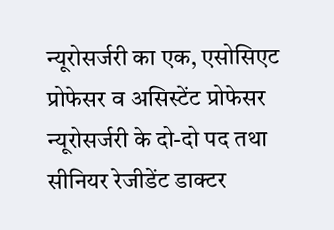न्यूरोसर्जरी का एक, एसोसिएट प्रोफेसर व असिस्टेंट प्रोफेसर न्यूरोसर्जरी के दो-दो पद तथा सीनियर रेजीडेंट डाक्टर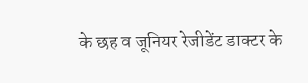के छह व जूनियर रेजीडेंट डाक्टर के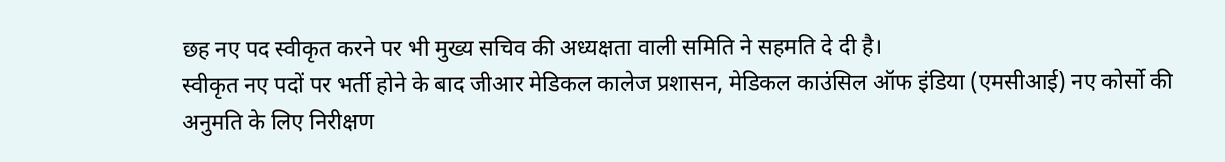छह नए पद स्वीकृत करने पर भी मुख्य सचिव की अध्यक्षता वाली समिति ने सहमति दे दी है।
स्वीकृत नए पदों पर भर्ती होने के बाद जीआर मेडिकल कालेज प्रशासन, मेडिकल काउंसिल ऑफ इंडिया (एमसीआई) नए कोर्सो की अनुमति के लिए निरीक्षण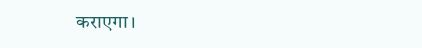कराएगा।